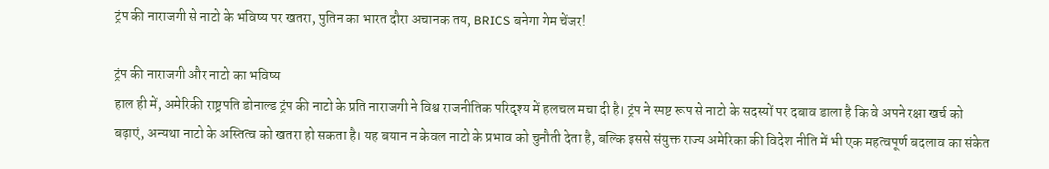ट्रंप की नाराजगी से नाटो के भविष्य पर खतरा, पुतिन का भारत दौरा अचानक तय, BRICS बनेगा गेम चेंजर!

ट्रंप की नाराजगी और नाटो का भविष्य
हाल ही में, अमेरिकी राष्ट्रपति डोनाल्ड ट्रंप की नाटो के प्रति नाराजगी ने विश्व राजनीतिक परिदृश्य में हलचल मचा दी है। ट्रंप ने स्पष्ट रूप से नाटो के सदस्यों पर दबाव डाला है कि वे अपने रक्षा खर्च को बढ़ाएं, अन्यथा नाटो के अस्तित्व को खतरा हो सकता है। यह बयान न केवल नाटो के प्रभाव को चुनौती देता है, बल्कि इससे संयुक्त राज्य अमेरिका की विदेश नीति में भी एक महत्वपूर्ण बदलाव का संकेत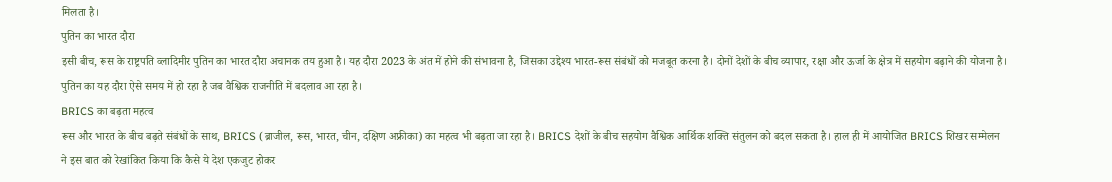मिलता है।
पुतिन का भारत दौरा
इसी बीच, रूस के राष्ट्रपति व्लादिमीर पुतिन का भारत दौरा अचानक तय हुआ है। यह दौरा 2023 के अंत में होने की संभावना है, जिसका उद्देश्य भारत-रूस संबंधों को मजबूत करना है। दोनों देशों के बीच व्यापार, रक्षा और ऊर्जा के क्षेत्र में सहयोग बढ़ाने की योजना है। पुतिन का यह दौरा ऐसे समय में हो रहा है जब वैश्विक राजनीति में बदलाव आ रहा है।
BRICS का बढ़ता महत्व
रूस और भारत के बीच बढ़ते संबंधों के साथ, BRICS (ब्राजील, रूस, भारत, चीन, दक्षिण अफ्रीका) का महत्व भी बढ़ता जा रहा है। BRICS देशों के बीच सहयोग वैश्विक आर्थिक शक्ति संतुलन को बदल सकता है। हाल ही में आयोजित BRICS शिखर सम्मेलन ने इस बात को रेखांकित किया कि कैसे ये देश एकजुट होकर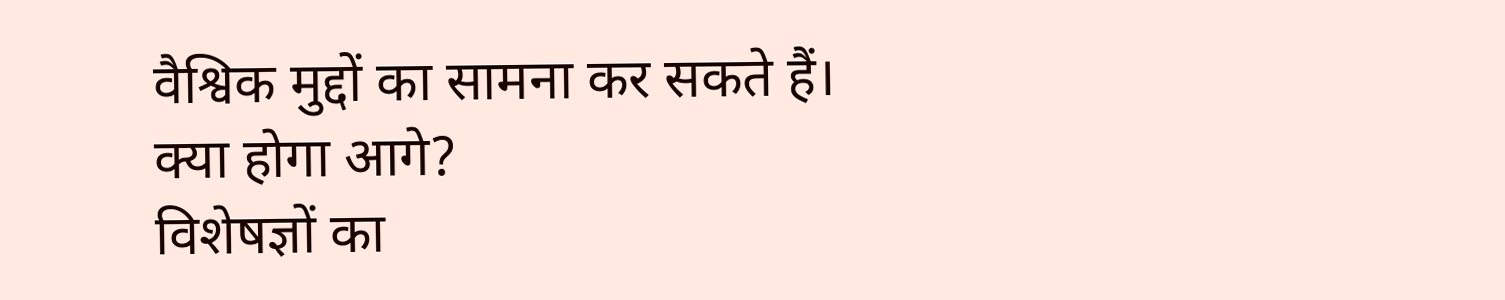वैश्विक मुद्दों का सामना कर सकते हैं।
क्या होगा आगे?
विशेषज्ञों का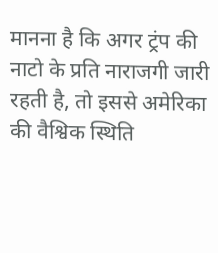मानना है कि अगर ट्रंप की नाटो के प्रति नाराजगी जारी रहती है, तो इससे अमेरिका की वैश्विक स्थिति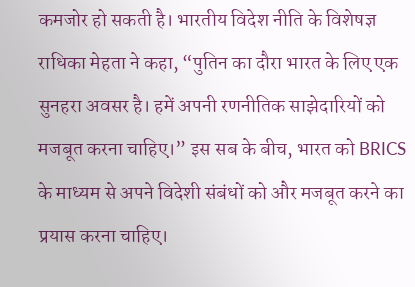कमजोर हो सकती है। भारतीय विदेश नीति के विशेषज्ञ राधिका मेहता ने कहा, “पुतिन का दौरा भारत के लिए एक सुनहरा अवसर है। हमें अपनी रणनीतिक साझेदारियों को मजबूत करना चाहिए।” इस सब के बीच, भारत को BRICS के माध्यम से अपने विदेशी संबंधों को और मजबूत करने का प्रयास करना चाहिए।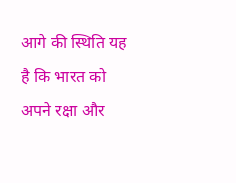आगे की स्थिति यह है कि भारत को अपने रक्षा और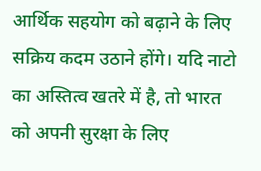आर्थिक सहयोग को बढ़ाने के लिए सक्रिय कदम उठाने होंगे। यदि नाटो का अस्तित्व खतरे में है, तो भारत को अपनी सुरक्षा के लिए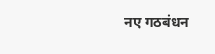नए गठबंधन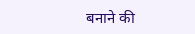बनाने की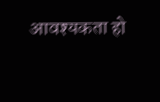आवश्यकता हो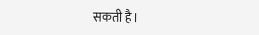सकती है।